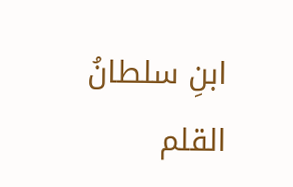ابنِ سلطانُ القلم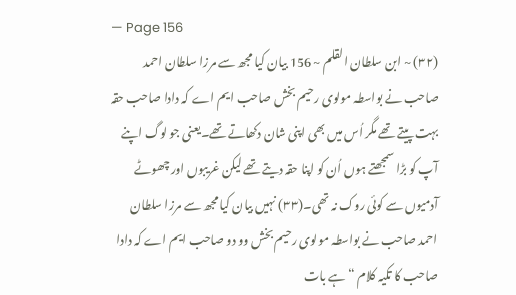— Page 156
(۳۲) ~ ابن سلطان القلم ~ 156 بیان کیا مجھ سے مرزا سلطان احمد صاحب نے بواسطہ مولوی رحیم بخش صاحب ایم اے کہ دادا صاحب حقہ بہت پیتے تھے مگر اُس میں بھی اپنی شان دکھاتے تھے۔یعنی جو لوگ اپنے آپ کو بڑا سمجھتے ہوں اُن کو اپنا حقہ دیتے تھے لیکن غریبوں اور چھوٹے آدمیوں سے کوئی روک نہ تھی۔(۳۳) نہیں بیان کیا مجھ سے مرزا سلطان احمد صاحب نے بواسطہ مولوی رحیم بخش وو دو صاحب ایم اے کہ دادا صاحب کا تکیہ کلام “ ہے بات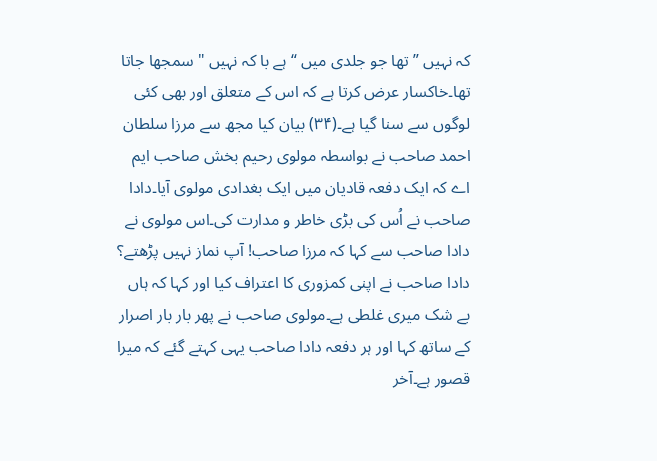کہ نہیں ” تھا جو جلدی میں “ ہے با کہ نہیں " سمجھا جاتا تھا۔خاکسار عرض کرتا ہے کہ اس کے متعلق اور بھی کئی لوگوں سے سنا گیا ہے۔(۳۴) بیان کیا مجھ سے مرزا سلطان احمد صاحب نے بواسطہ مولوی رحیم بخش صاحب ایم اے کہ ایک دفعہ قادیان میں ایک بغدادی مولوی آیا۔دادا صاحب نے اُس کی بڑی خاطر و مدارت کی۔اس مولوی نے دادا صاحب سے کہا کہ مرزا صاحب! آپ نماز نہیں پڑھتے؟ دادا صاحب نے اپنی کمزوری کا اعتراف کیا اور کہا کہ ہاں بے شک میری غلطی ہے۔مولوی صاحب نے پھر بار بار اصرار کے ساتھ کہا اور ہر دفعہ دادا صاحب یہی کہتے گئے کہ میرا قصور ہے۔آخر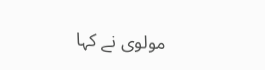مولوی نے کہا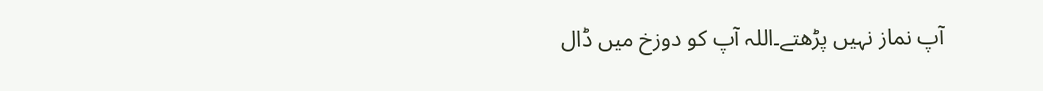آپ نماز نہیں پڑھتے۔اللہ آپ کو دوزخ میں ڈال